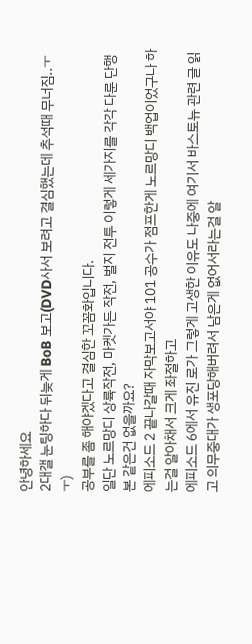안녕하세요
2대갤 눈팅하다 뒤늦게 BoB 보고(DVD사서 보려고 결심했는데 추석때 무너짐..ㅜㅜ)
공부를 좀 해야겠다고 결심한 꼬꼼화입니다.
일단 노르망디 상륙작전, 마켓가든 작전, 벌지 전투 이렇게 세가지를 각각 다룬 단행본 같은건 없을까요?
에피소드 2 끝나갈때 자막보고서야 101 공수가 점프한게 노르망디 백업이었구나 하는걸 알아채서 크게 좌절하고
에피소드 6에서 유진 로가 그렇게 고생한 이유도 나중에 여기서 바스토뉴 관련 글 읽고 의무중대가 생포당해버려서 남은게 없어서라는걸 알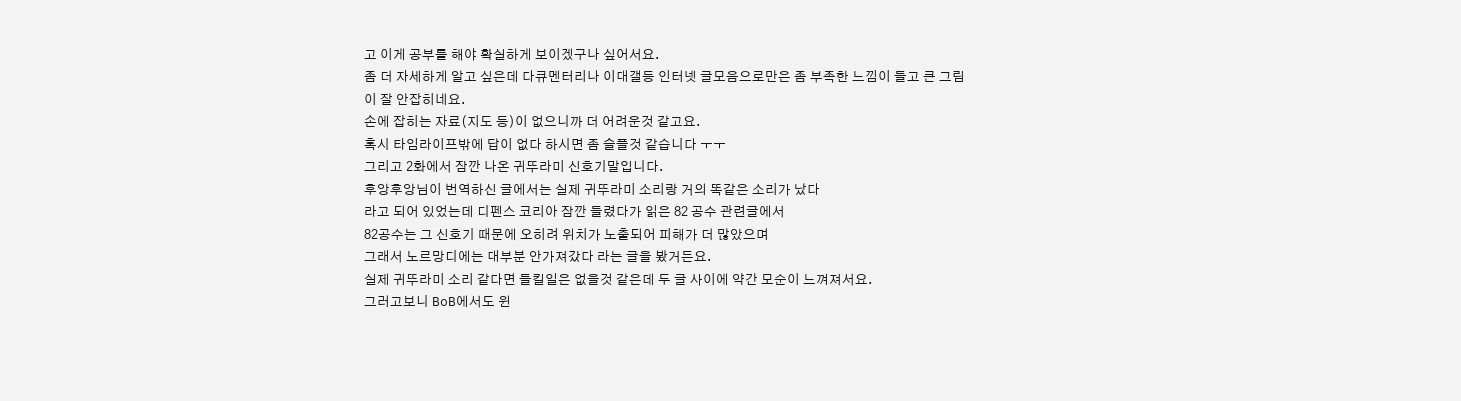고 이게 공부를 해야 확실하게 보이겠구나 싶어서요.
좀 더 자세하게 알고 싶은데 다큐멘터리나 이대갤등 인터넷 글모음으로만은 좀 부족한 느낌이 들고 큰 그림이 잘 안잡히네요.
손에 잡히는 자료(지도 등)이 없으니까 더 어려운것 같고요.
혹시 타임라이프밖에 답이 없다 하시면 좀 슬플것 같습니다 ㅜㅜ
그리고 2화에서 잠깐 나온 귀뚜라미 신호기말입니다.
후앙후앙님이 번역하신 글에서는 실제 귀뚜라미 소리랑 거의 똑같은 소리가 났다
라고 되어 있었는데 디펜스 코리아 잠깐 들렸다가 읽은 82 공수 관련글에서
82공수는 그 신호기 때문에 오히려 위치가 노출되어 피해가 더 많았으며
그래서 노르망디에는 대부분 안가져갔다 라는 글을 봤거든요.
실제 귀뚜라미 소리 같다면 들킬일은 없을것 같은데 두 글 사이에 약간 모순이 느껴져서요.
그러고보니 BoB에서도 윈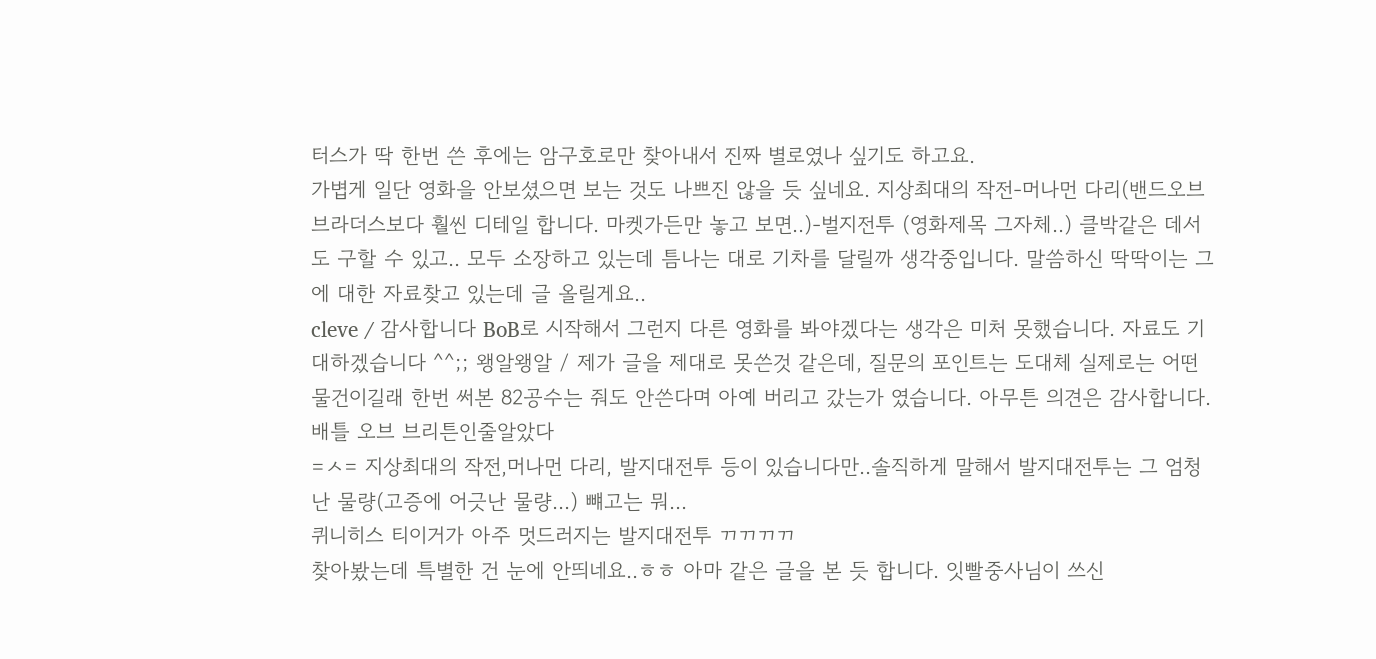터스가 딱 한번 쓴 후에는 암구호로만 찾아내서 진짜 별로였나 싶기도 하고요.
가볍게 일단 영화을 안보셨으면 보는 것도 나쁘진 않을 듯 싶네요. 지상최대의 작전-머나먼 다리(밴드오브 브라더스보다 훨씬 디테일 합니다. 마켓가든만 놓고 보면..)-벌지전투 (영화제목 그자체..) 클박같은 데서도 구할 수 있고.. 모두 소장하고 있는데 틈나는 대로 기차를 달릴까 생각중입니다. 말씀하신 딱딱이는 그에 대한 자료찾고 있는데 글 올릴게요..
cleve / 감사합니다 BoB로 시작해서 그런지 다른 영화를 봐야겠다는 생각은 미처 못했습니다. 자료도 기대하겠습니다 ^^;; 왱알왱알 / 제가 글을 제대로 못쓴것 같은데, 질문의 포인트는 도대체 실제로는 어떤 물건이길래 한번 써본 82공수는 줘도 안쓴다며 아예 버리고 갔는가 였습니다. 아무튼 의견은 감사합니다.
배틀 오브 브리튼인줄알았다
=ㅅ= 지상최대의 작전,머나먼 다리, 발지대전투 등이 있습니다만..솔직하게 말해서 발지대전투는 그 엄청난 물량(고증에 어긋난 물량...) 뺴고는 뭐...
퀴니히스 티이거가 아주 멋드러지는 발지대전투 ㄲㄲㄲㄲ
찾아봤는데 특별한 건 눈에 안띄네요..ㅎㅎ 아마 같은 글을 본 듯 합니다. 잇빨중사님이 쓰신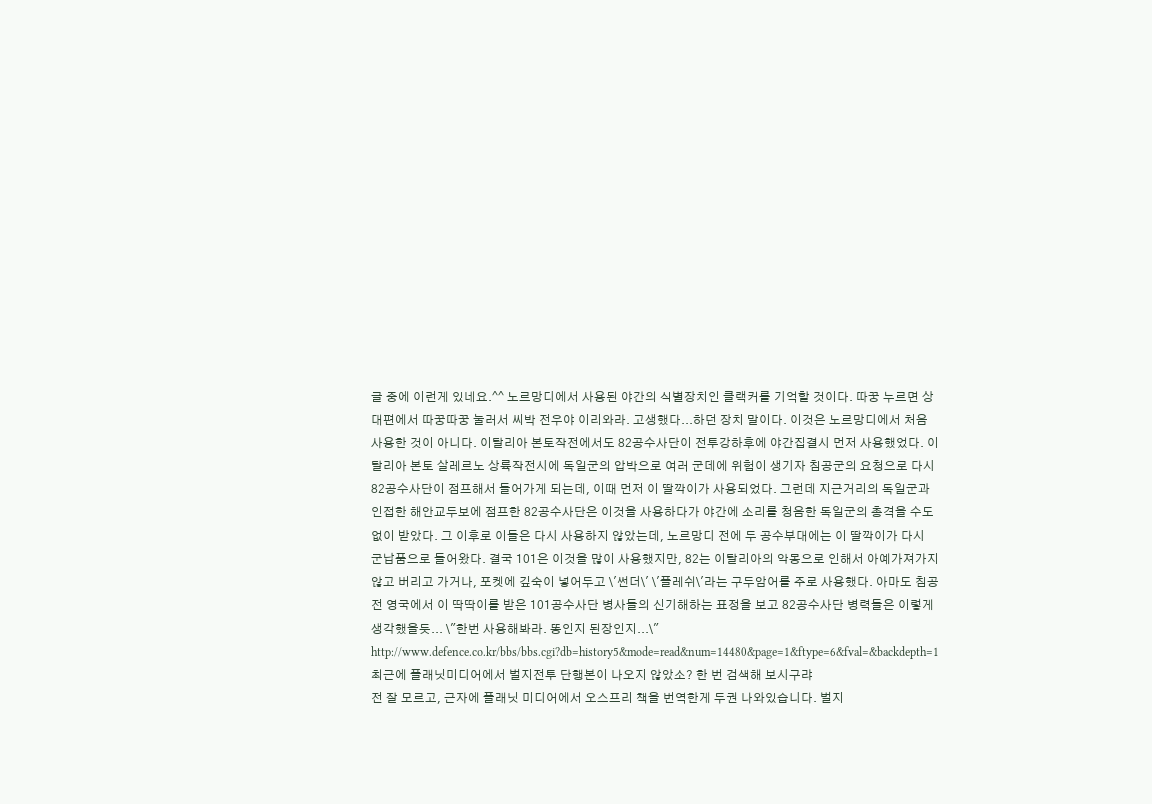글 중에 이런게 있네요.^^ 노르망디에서 사용된 야간의 식별장치인 클랙커를 기억할 것이다. 따꿍 누르면 상대편에서 따꿍따꿍 눌러서 씨박 전우야 이리와라. 고생했다...하던 장치 말이다. 이것은 노르망디에서 처음 사용한 것이 아니다. 이탈리아 본토작전에서도 82공수사단이 전투강하후에 야간집결시 먼저 사용했었다. 이탈리아 본토 살레르노 상륙작전시에 독일군의 압박으로 여러 군데에 위험이 생기자 침공군의 요청으로 다시 82공수사단이 점프해서 들어가게 되는데, 이때 먼저 이 딸깍이가 사용되었다. 그런데 지근거리의 독일군과 인접한 해안교두보에 점프한 82공수사단은 이것을 사용하다가 야간에 소리를 청음한 독일군의 총격을 수도
없이 받았다. 그 이후로 이들은 다시 사용하지 않았는데, 노르망디 전에 두 공수부대에는 이 딸깍이가 다시 군납품으로 들어왔다. 결국 101은 이것을 많이 사용했지만, 82는 이탈리아의 악몽으로 인해서 아예가져가지 않고 버리고 가거나, 포켓에 깊숙이 넣어두고 \'썬더\' \'플레쉬\'라는 구두암어를 주로 사용했다. 아마도 침공전 영국에서 이 딱딱이를 받은 101공수사단 병사들의 신기해하는 표정을 보고 82공수사단 병력들은 이렇게 생각했을듯... \"한번 사용해봐라. 똥인지 된장인지...\"
http://www.defence.co.kr/bbs/bbs.cgi?db=history5&mode=read&num=14480&page=1&ftype=6&fval=&backdepth=1
최근에 플래닛미디어에서 벌지전투 단행본이 나오지 않았소? 한 번 검색해 보시구랴
전 잘 모르고, 근자에 플래닛 미디어에서 오스프리 책을 번역한게 두권 나와있습니다. 벌지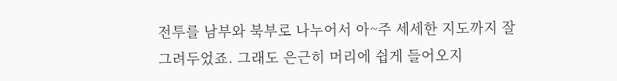전투를 남부와 북부로 나누어서 아~주 세세한 지도까지 잘 그려두었죠. 그래도 은근히 머리에 쉽게 들어오지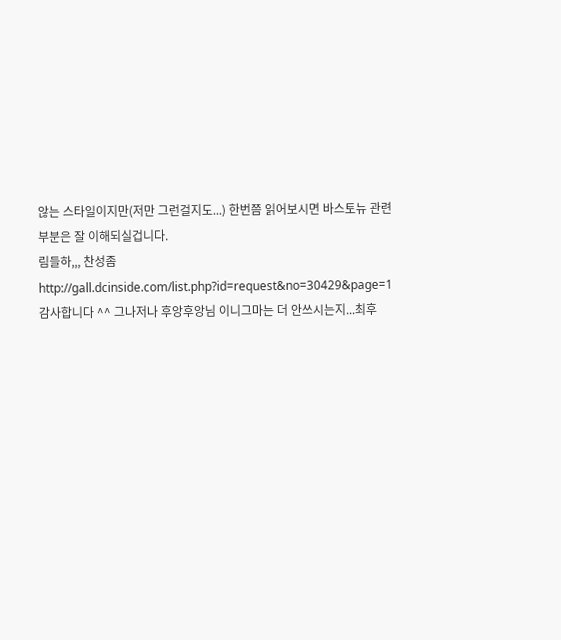않는 스타일이지만(저만 그런걸지도...) 한번쯤 읽어보시면 바스토뉴 관련 부분은 잘 이해되실겁니다.
림들하,,, 찬성좀
http://gall.dcinside.com/list.php?id=request&no=30429&page=1
감사합니다 ^^ 그나저나 후앙후앙님 이니그마는 더 안쓰시는지...최후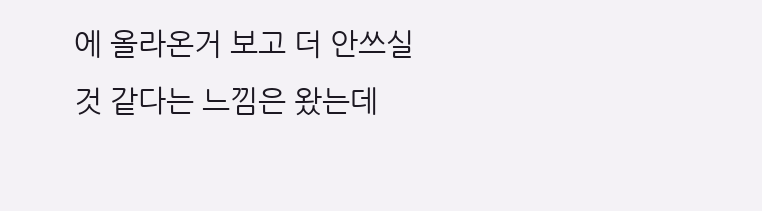에 올라온거 보고 더 안쓰실것 같다는 느낌은 왔는데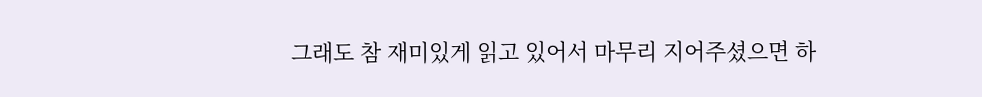그래도 참 재미있게 읽고 있어서 마무리 지어주셨으면 하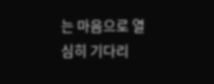는 마음으로 열심히 기다리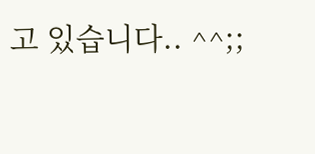고 있습니다.. ^^;;